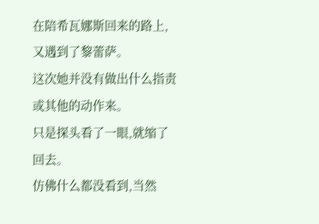在陪希瓦娜斯回来的路上,又遇到了黎蕾萨。
这次她并没有做出什么指责或其他的动作来。
只是探头看了一眼,就缩了回去。
仿佛什么都没看到,当然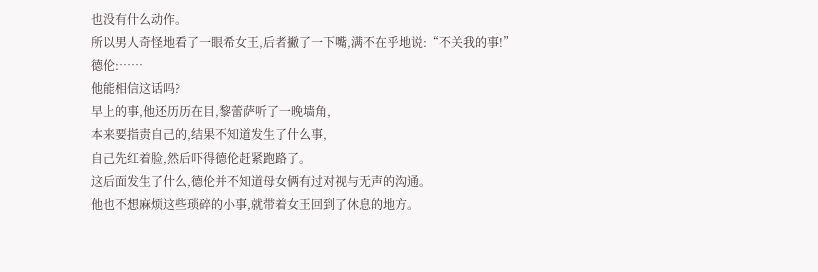也没有什么动作。
所以男人奇怪地看了一眼希女王,后者撇了一下嘴,满不在乎地说:“不关我的事!”
德伦:……
他能相信这话吗?
早上的事,他还历历在目,黎蕾萨听了一晚墙角,
本来要指责自己的,结果不知道发生了什么事,
自己先红着脸,然后吓得德伦赶紧跑路了。
这后面发生了什么,德伦并不知道母女俩有过对视与无声的沟通。
他也不想麻烦这些琐碎的小事,就带着女王回到了休息的地方。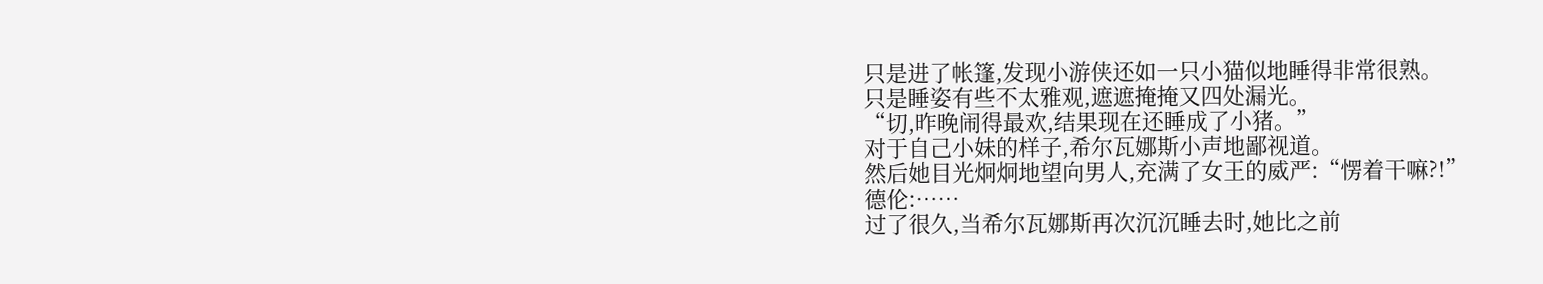只是进了帐篷,发现小游侠还如一只小猫似地睡得非常很熟。
只是睡姿有些不太雅观,遮遮掩掩又四处漏光。
“切,昨晚闹得最欢,结果现在还睡成了小猪。”
对于自己小妹的样子,希尔瓦娜斯小声地鄙视道。
然后她目光炯炯地望向男人,充满了女王的威严:“愣着干嘛?!”
德伦:……
过了很久,当希尔瓦娜斯再次沉沉睡去时,她比之前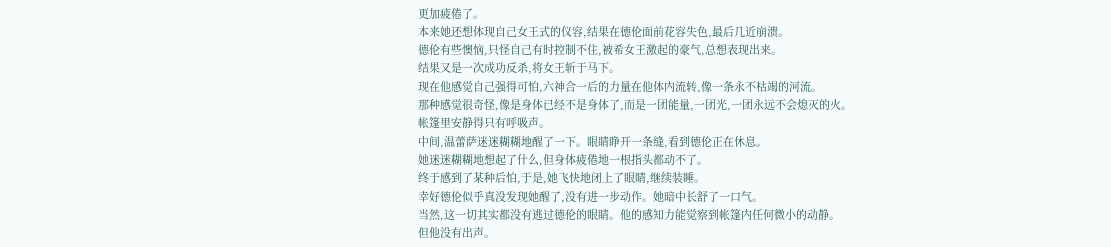更加疲倦了。
本来她还想体现自己女王式的仪容,结果在德伦面前花容失色,最后几近崩溃。
德伦有些懊恼,只怪自己有时控制不住,被希女王激起的豪气,总想表现出来。
结果又是一次成功反杀,将女王斩于马下。
现在他感觉自己强得可怕,六神合一后的力量在他体内流转,像一条永不枯竭的河流。
那种感觉很奇怪,像是身体已经不是身体了,而是一团能量,一团光,一团永远不会熄灭的火。
帐篷里安静得只有呼吸声。
中间,温蕾萨迷迷糊糊地醒了一下。眼睛睁开一条缝,看到德伦正在休息。
她迷迷糊糊地想起了什么,但身体疲倦地一根指头都动不了。
终于感到了某种后怕,于是,她飞快地闭上了眼睛,继续装睡。
幸好德伦似乎真没发现她醒了,没有进一步动作。她暗中长舒了一口气。
当然,这一切其实都没有逃过德伦的眼睛。他的感知力能觉察到帐篷内任何微小的动静。
但他没有出声。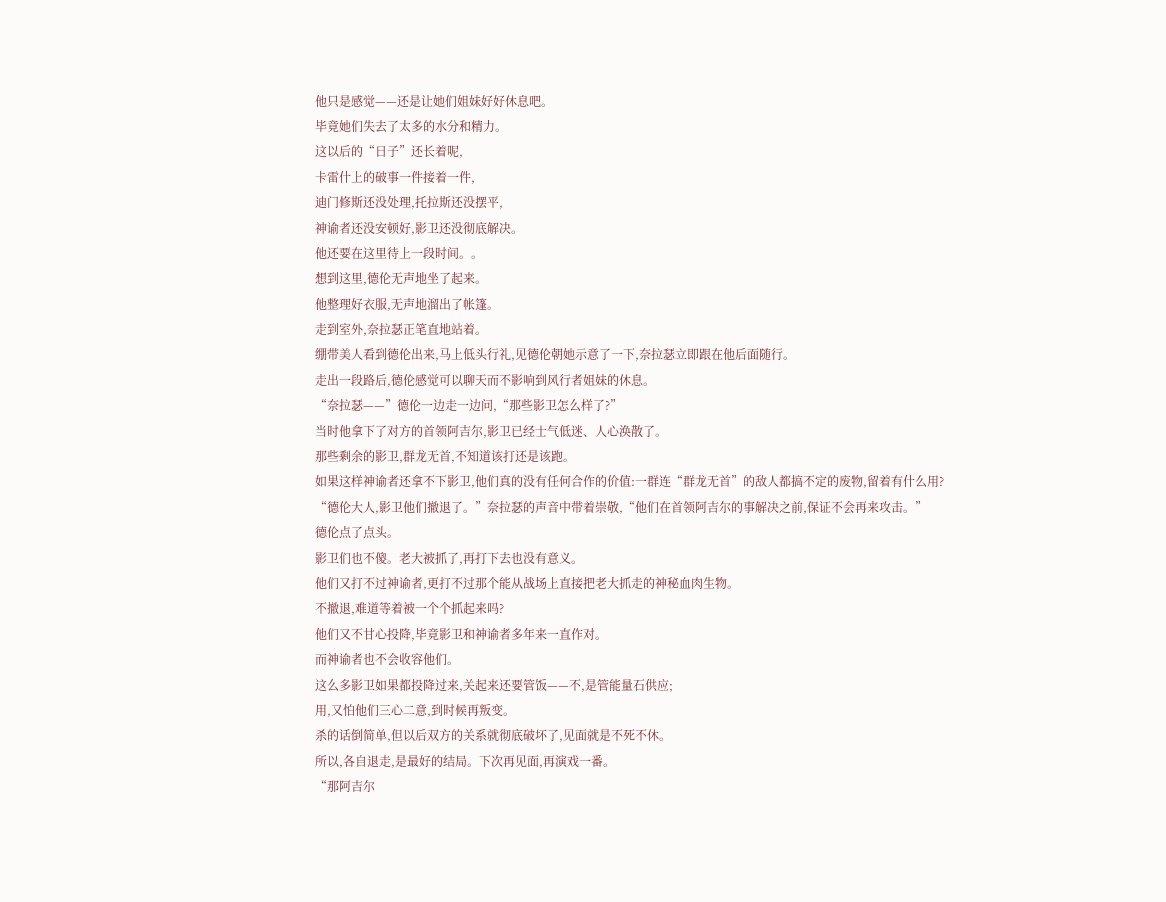他只是感觉——还是让她们姐妹好好休息吧。
毕竟她们失去了太多的水分和精力。
这以后的“日子”还长着呢,
卡雷什上的破事一件接着一件,
迪门修斯还没处理,托拉斯还没摆平,
神谕者还没安顿好,影卫还没彻底解决。
他还要在这里待上一段时间。。
想到这里,德伦无声地坐了起来。
他整理好衣服,无声地溜出了帐篷。
走到室外,奈拉瑟正笔直地站着。
绷带美人看到德伦出来,马上低头行礼,见德伦朝她示意了一下,奈拉瑟立即跟在他后面随行。
走出一段路后,德伦感觉可以聊天而不影响到风行者姐妹的休息。
“奈拉瑟——”德伦一边走一边问,“那些影卫怎么样了?”
当时他拿下了对方的首领阿吉尔,影卫已经士气低迷、人心涣散了。
那些剩余的影卫,群龙无首,不知道该打还是该跑。
如果这样神谕者还拿不下影卫,他们真的没有任何合作的价值:一群连“群龙无首”的敌人都搞不定的废物,留着有什么用?
“德伦大人,影卫他们撤退了。”奈拉瑟的声音中带着崇敬,“他们在首领阿吉尔的事解决之前,保证不会再来攻击。”
德伦点了点头。
影卫们也不傻。老大被抓了,再打下去也没有意义。
他们又打不过神谕者,更打不过那个能从战场上直接把老大抓走的神秘血肉生物。
不撤退,难道等着被一个个抓起来吗?
他们又不甘心投降,毕竟影卫和神谕者多年来一直作对。
而神谕者也不会收容他们。
这么多影卫如果都投降过来,关起来还要管饭——不,是管能量石供应;
用,又怕他们三心二意,到时候再叛变。
杀的话倒简单,但以后双方的关系就彻底破坏了,见面就是不死不休。
所以,各自退走,是最好的结局。下次再见面,再演戏一番。
“那阿吉尔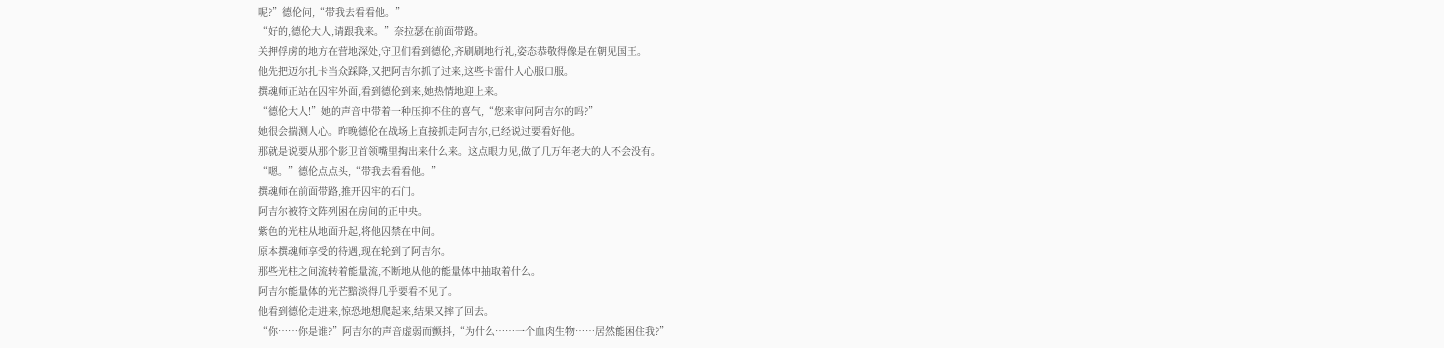呢?”德伦问,“带我去看看他。”
“好的,德伦大人,请跟我来。”奈拉瑟在前面带路。
关押俘虏的地方在营地深处,守卫们看到德伦,齐刷刷地行礼,姿态恭敬得像是在朝见国王。
他先把迈尔扎卡当众踩降,又把阿吉尔抓了过来,这些卡雷什人心服口服。
撰魂师正站在囚牢外面,看到德伦到来,她热情地迎上来。
“德伦大人!”她的声音中带着一种压抑不住的喜气,“您来审问阿吉尔的吗?”
她很会揣测人心。昨晚德伦在战场上直接抓走阿吉尔,已经说过要看好他。
那就是说要从那个影卫首领嘴里掏出来什么来。这点眼力见,做了几万年老大的人不会没有。
“嗯。”德伦点点头,“带我去看看他。”
撰魂师在前面带路,推开囚牢的石门。
阿吉尔被符文阵列困在房间的正中央。
紫色的光柱从地面升起,将他囚禁在中间。
原本撰魂师享受的待遇,现在轮到了阿吉尔。
那些光柱之间流转着能量流,不断地从他的能量体中抽取着什么。
阿吉尔能量体的光芒黯淡得几乎要看不见了。
他看到德伦走进来,惊恐地想爬起来,结果又摔了回去。
“你……你是谁?”阿吉尔的声音虚弱而颤抖,“为什么……一个血肉生物……居然能困住我?”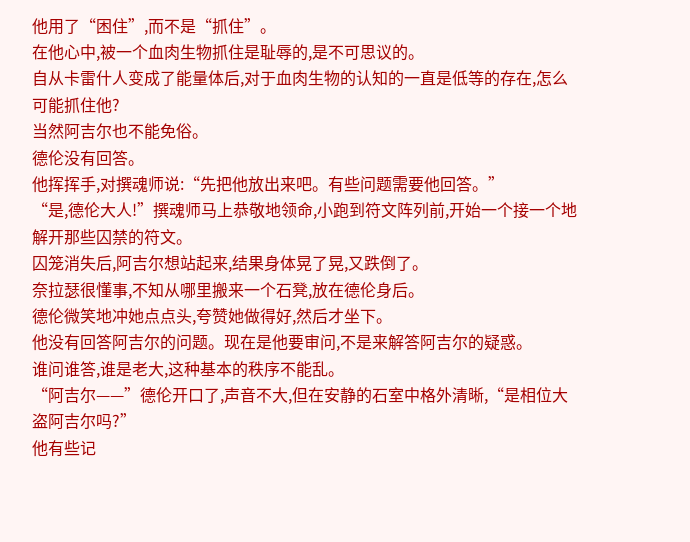他用了“困住”,而不是“抓住”。
在他心中,被一个血肉生物抓住是耻辱的,是不可思议的。
自从卡雷什人变成了能量体后,对于血肉生物的认知的一直是低等的存在,怎么可能抓住他?
当然阿吉尔也不能免俗。
德伦没有回答。
他挥挥手,对撰魂师说:“先把他放出来吧。有些问题需要他回答。”
“是,德伦大人!”撰魂师马上恭敬地领命,小跑到符文阵列前,开始一个接一个地解开那些囚禁的符文。
囚笼消失后,阿吉尔想站起来,结果身体晃了晃,又跌倒了。
奈拉瑟很懂事,不知从哪里搬来一个石凳,放在德伦身后。
德伦微笑地冲她点点头,夸赞她做得好,然后才坐下。
他没有回答阿吉尔的问题。现在是他要审问,不是来解答阿吉尔的疑惑。
谁问谁答,谁是老大,这种基本的秩序不能乱。
“阿吉尔——”德伦开口了,声音不大,但在安静的石室中格外清晰,“是相位大盗阿吉尔吗?”
他有些记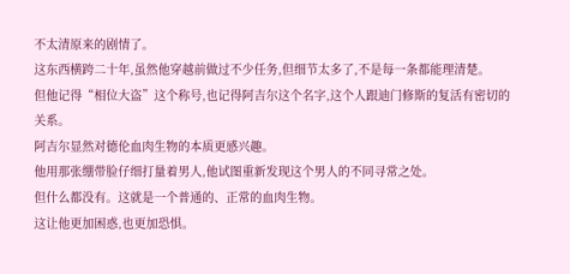不太清原来的剧情了。
这东西横跨二十年,虽然他穿越前做过不少任务,但细节太多了,不是每一条都能理清楚。
但他记得“相位大盗”这个称号,也记得阿吉尔这个名字,这个人跟迪门修斯的复活有密切的关系。
阿吉尔显然对德伦血肉生物的本质更感兴趣。
他用那张绷带脸仔细打量着男人,他试图重新发现这个男人的不同寻常之处。
但什么都没有。这就是一个普通的、正常的血肉生物。
这让他更加困惑,也更加恐惧。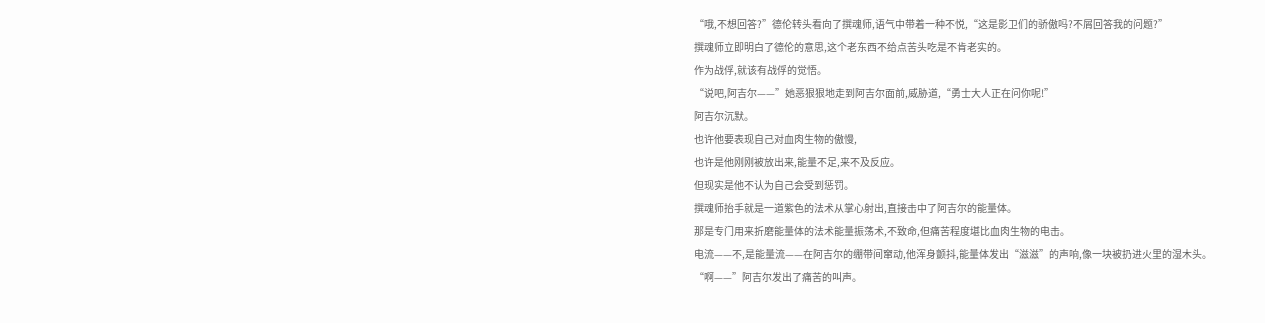“哦,不想回答?”德伦转头看向了撰魂师,语气中带着一种不悦,“这是影卫们的骄傲吗?不屑回答我的问题?”
撰魂师立即明白了德伦的意思,这个老东西不给点苦头吃是不肯老实的。
作为战俘,就该有战俘的觉悟。
“说吧,阿吉尔——”她恶狠狠地走到阿吉尔面前,威胁道,“勇士大人正在问你呢!”
阿吉尔沉默。
也许他要表现自己对血肉生物的傲慢,
也许是他刚刚被放出来,能量不足,来不及反应。
但现实是他不认为自己会受到惩罚。
撰魂师抬手就是一道紫色的法术从掌心射出,直接击中了阿吉尔的能量体。
那是专门用来折磨能量体的法术能量振荡术,不致命,但痛苦程度堪比血肉生物的电击。
电流——不,是能量流——在阿吉尔的绷带间窜动,他浑身颤抖,能量体发出“滋滋”的声响,像一块被扔进火里的湿木头。
“啊——”阿吉尔发出了痛苦的叫声。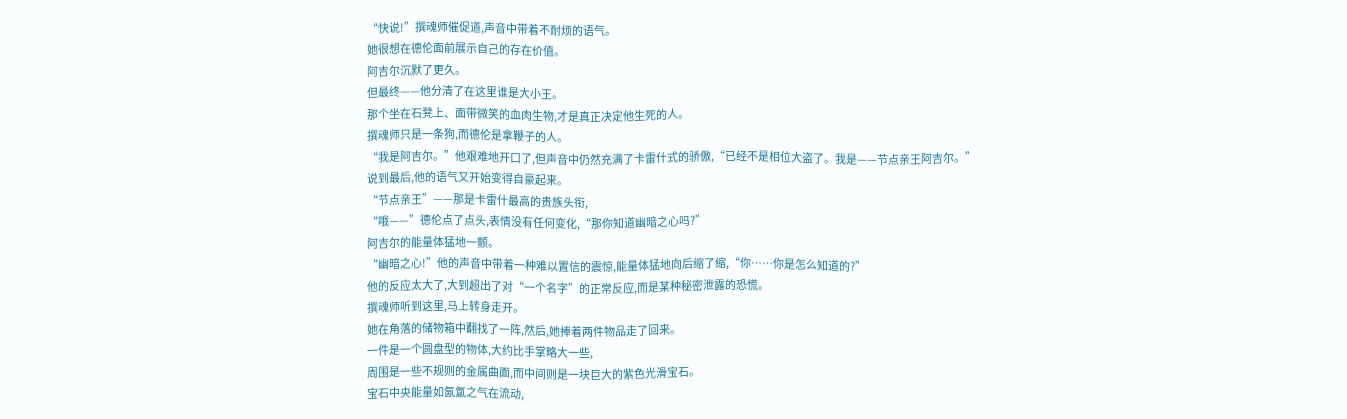“快说!”撰魂师催促道,声音中带着不耐烦的语气。
她很想在德伦面前展示自己的存在价值。
阿吉尔沉默了更久。
但最终——他分清了在这里谁是大小王。
那个坐在石凳上、面带微笑的血肉生物,才是真正决定他生死的人。
撰魂师只是一条狗,而德伦是拿鞭子的人。
“我是阿吉尔。”他艰难地开口了,但声音中仍然充满了卡雷什式的骄傲,“已经不是相位大盗了。我是——节点亲王阿吉尔。”
说到最后,他的语气又开始变得自豪起来。
“节点亲王”——那是卡雷什最高的贵族头衔,
“哦——”德伦点了点头,表情没有任何变化,“那你知道幽暗之心吗?”
阿吉尔的能量体猛地一颤。
“幽暗之心!”他的声音中带着一种难以置信的震惊,能量体猛地向后缩了缩,“你……你是怎么知道的?”
他的反应太大了,大到超出了对“一个名字”的正常反应,而是某种秘密泄露的恐慌。
撰魂师听到这里,马上转身走开。
她在角落的储物箱中翻找了一阵,然后,她捧着两件物品走了回来。
一件是一个圆盘型的物体,大约比手掌略大一些,
周围是一些不规则的金属曲面,而中间则是一块巨大的紫色光滑宝石。
宝石中央能量如氤氲之气在流动,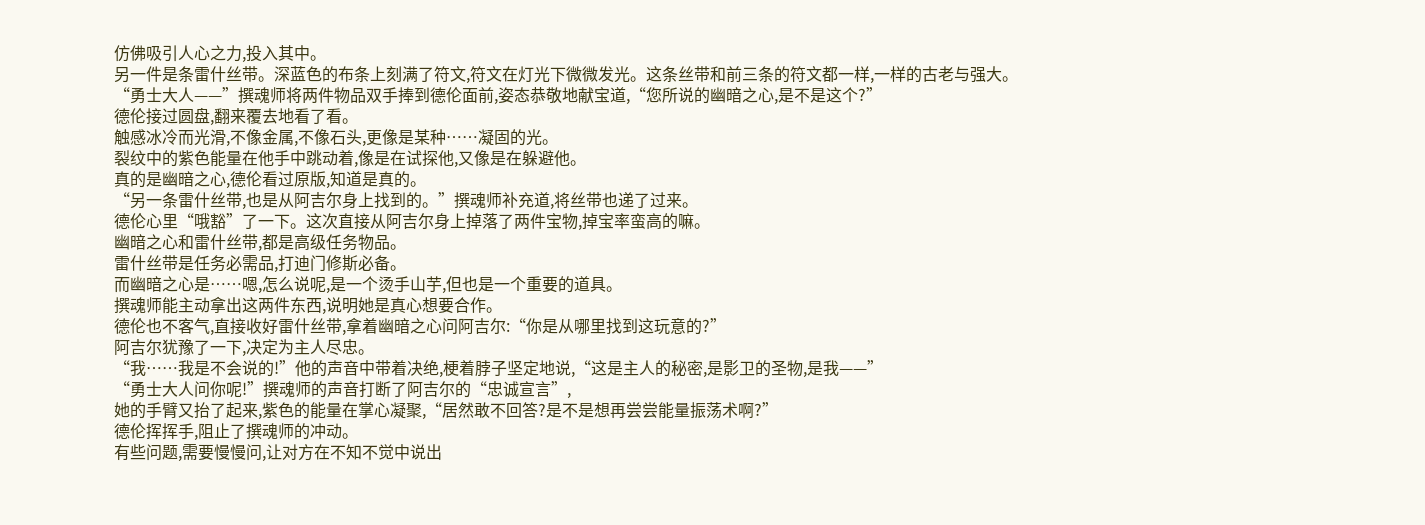仿佛吸引人心之力,投入其中。
另一件是条雷什丝带。深蓝色的布条上刻满了符文,符文在灯光下微微发光。这条丝带和前三条的符文都一样,一样的古老与强大。
“勇士大人——”撰魂师将两件物品双手捧到德伦面前,姿态恭敬地献宝道,“您所说的幽暗之心,是不是这个?”
德伦接过圆盘,翻来覆去地看了看。
触感冰冷而光滑,不像金属,不像石头,更像是某种……凝固的光。
裂纹中的紫色能量在他手中跳动着,像是在试探他,又像是在躲避他。
真的是幽暗之心,德伦看过原版,知道是真的。
“另一条雷什丝带,也是从阿吉尔身上找到的。”撰魂师补充道,将丝带也递了过来。
德伦心里“哦豁”了一下。这次直接从阿吉尔身上掉落了两件宝物,掉宝率蛮高的嘛。
幽暗之心和雷什丝带,都是高级任务物品。
雷什丝带是任务必需品,打迪门修斯必备。
而幽暗之心是……嗯,怎么说呢,是一个烫手山芋,但也是一个重要的道具。
撰魂师能主动拿出这两件东西,说明她是真心想要合作。
德伦也不客气,直接收好雷什丝带,拿着幽暗之心问阿吉尔:“你是从哪里找到这玩意的?”
阿吉尔犹豫了一下,决定为主人尽忠。
“我……我是不会说的!”他的声音中带着决绝,梗着脖子坚定地说,“这是主人的秘密,是影卫的圣物,是我——”
“勇士大人问你呢!”撰魂师的声音打断了阿吉尔的“忠诚宣言”,
她的手臂又抬了起来,紫色的能量在掌心凝聚,“居然敢不回答?是不是想再尝尝能量振荡术啊?”
德伦挥挥手,阻止了撰魂师的冲动。
有些问题,需要慢慢问,让对方在不知不觉中说出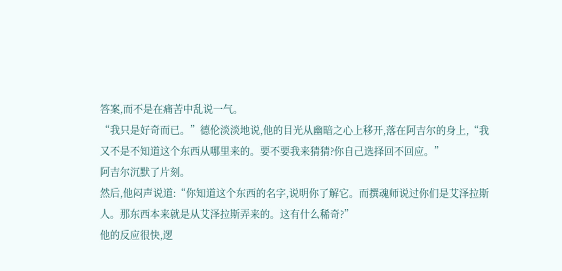答案,而不是在痛苦中乱说一气。
“我只是好奇而已。”德伦淡淡地说,他的目光从幽暗之心上移开,落在阿吉尔的身上,“我又不是不知道这个东西从哪里来的。要不要我来猜猜?你自己选择回不回应。”
阿吉尔沉默了片刻。
然后,他闷声说道:“你知道这个东西的名字,说明你了解它。而撰魂师说过你们是艾泽拉斯人。那东西本来就是从艾泽拉斯弄来的。这有什么稀奇?”
他的反应很快,逻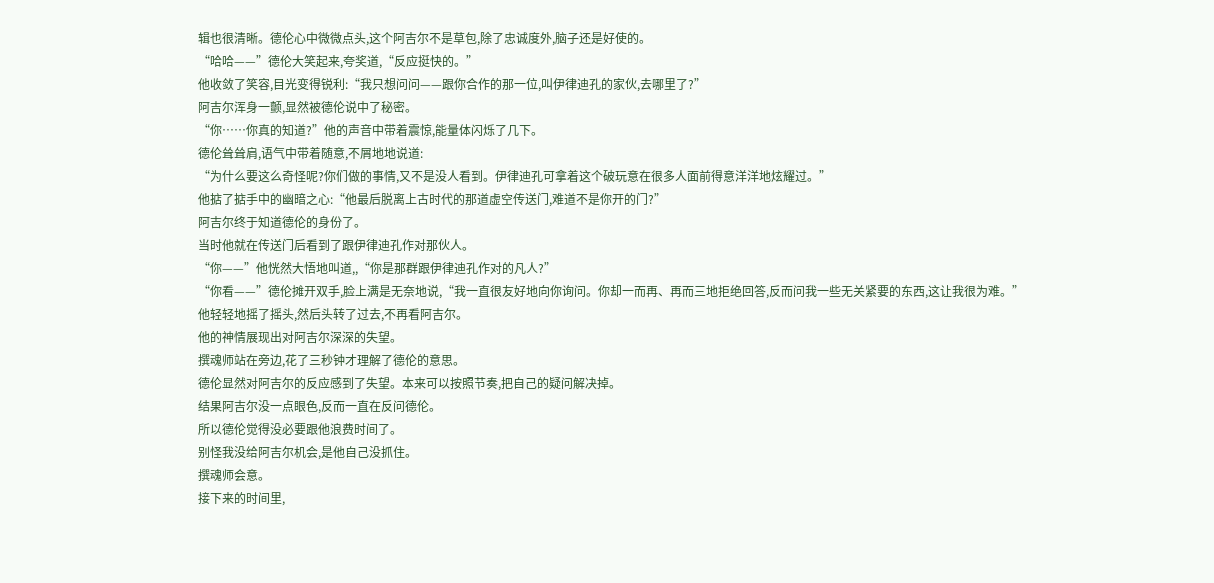辑也很清晰。德伦心中微微点头,这个阿吉尔不是草包,除了忠诚度外,脑子还是好使的。
“哈哈——”德伦大笑起来,夸奖道,“反应挺快的。”
他收敛了笑容,目光变得锐利:“我只想问问——跟你合作的那一位,叫伊律迪孔的家伙,去哪里了?”
阿吉尔浑身一颤,显然被德伦说中了秘密。
“你……你真的知道?”他的声音中带着震惊,能量体闪烁了几下。
德伦耸耸肩,语气中带着随意,不屑地地说道:
“为什么要这么奇怪呢?你们做的事情,又不是没人看到。伊律迪孔可拿着这个破玩意在很多人面前得意洋洋地炫耀过。”
他掂了掂手中的幽暗之心:“他最后脱离上古时代的那道虚空传送门,难道不是你开的门?”
阿吉尔终于知道德伦的身份了。
当时他就在传送门后看到了跟伊律迪孔作对那伙人。
“你——”他恍然大悟地叫道,,“你是那群跟伊律迪孔作对的凡人?”
“你看——”德伦摊开双手,脸上满是无奈地说,“我一直很友好地向你询问。你却一而再、再而三地拒绝回答,反而问我一些无关紧要的东西,这让我很为难。”
他轻轻地摇了摇头,然后头转了过去,不再看阿吉尔。
他的神情展现出对阿吉尔深深的失望。
撰魂师站在旁边,花了三秒钟才理解了德伦的意思。
德伦显然对阿吉尔的反应感到了失望。本来可以按照节奏,把自己的疑问解决掉。
结果阿吉尔没一点眼色,反而一直在反问德伦。
所以德伦觉得没必要跟他浪费时间了。
别怪我没给阿吉尔机会,是他自己没抓住。
撰魂师会意。
接下来的时间里,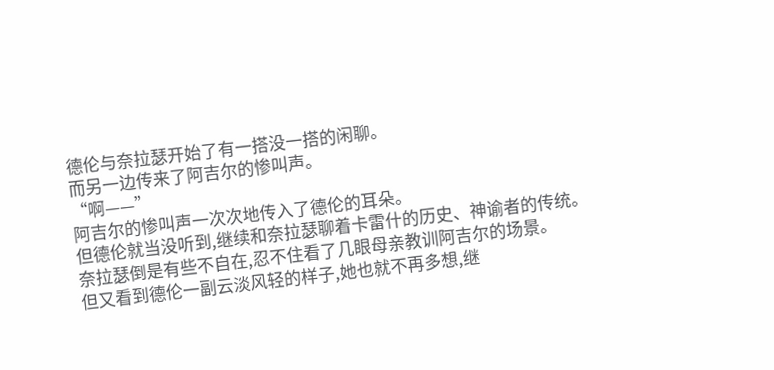德伦与奈拉瑟开始了有一搭没一搭的闲聊。
而另一边传来了阿吉尔的惨叫声。
“啊——”
阿吉尔的惨叫声一次次地传入了德伦的耳朵。
但德伦就当没听到,继续和奈拉瑟聊着卡雷什的历史、神谕者的传统。
奈拉瑟倒是有些不自在,忍不住看了几眼母亲教训阿吉尔的场景。
但又看到德伦一副云淡风轻的样子,她也就不再多想,继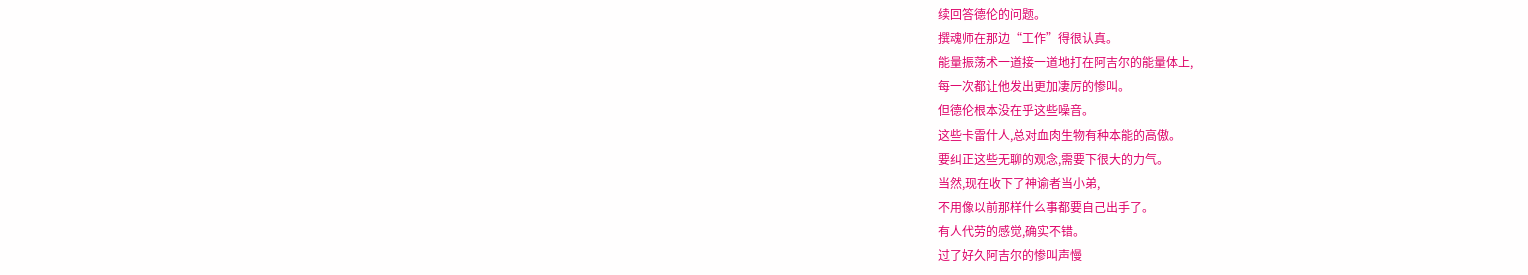续回答德伦的问题。
撰魂师在那边“工作”得很认真。
能量振荡术一道接一道地打在阿吉尔的能量体上,
每一次都让他发出更加凄厉的惨叫。
但德伦根本没在乎这些噪音。
这些卡雷什人,总对血肉生物有种本能的高傲。
要纠正这些无聊的观念,需要下很大的力气。
当然,现在收下了神谕者当小弟,
不用像以前那样什么事都要自己出手了。
有人代劳的感觉,确实不错。
过了好久阿吉尔的惨叫声慢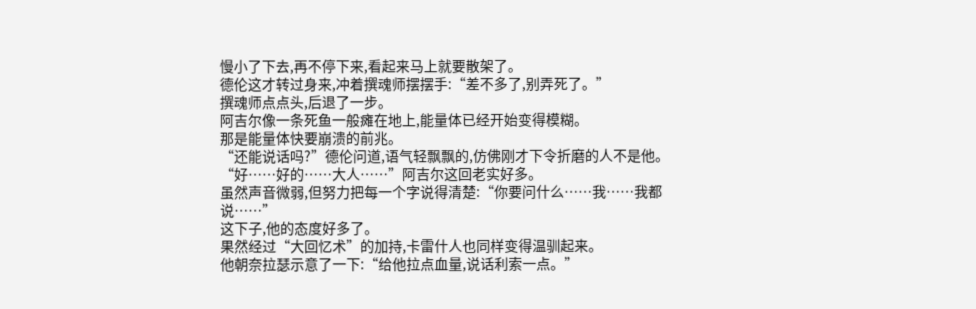慢小了下去,再不停下来,看起来马上就要散架了。
德伦这才转过身来,冲着撰魂师摆摆手:“差不多了,别弄死了。”
撰魂师点点头,后退了一步。
阿吉尔像一条死鱼一般瘫在地上,能量体已经开始变得模糊。
那是能量体快要崩溃的前兆。
“还能说话吗?”德伦问道,语气轻飘飘的,仿佛刚才下令折磨的人不是他。
“好……好的……大人……”阿吉尔这回老实好多。
虽然声音微弱,但努力把每一个字说得清楚:“你要问什么……我……我都说……”
这下子,他的态度好多了。
果然经过“大回忆术”的加持,卡雷什人也同样变得温驯起来。
他朝奈拉瑟示意了一下:“给他拉点血量,说话利索一点。”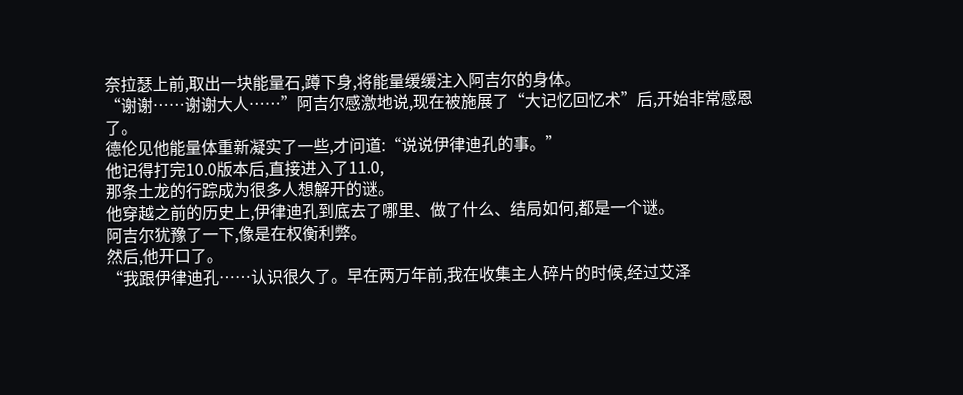奈拉瑟上前,取出一块能量石,蹲下身,将能量缓缓注入阿吉尔的身体。
“谢谢……谢谢大人……”阿吉尔感激地说,现在被施展了“大记忆回忆术”后,开始非常感恩了。
德伦见他能量体重新凝实了一些,才问道:“说说伊律迪孔的事。”
他记得打完10.0版本后,直接进入了11.0,
那条土龙的行踪成为很多人想解开的谜。
他穿越之前的历史上,伊律迪孔到底去了哪里、做了什么、结局如何,都是一个谜。
阿吉尔犹豫了一下,像是在权衡利弊。
然后,他开口了。
“我跟伊律迪孔……认识很久了。早在两万年前,我在收集主人碎片的时候,经过艾泽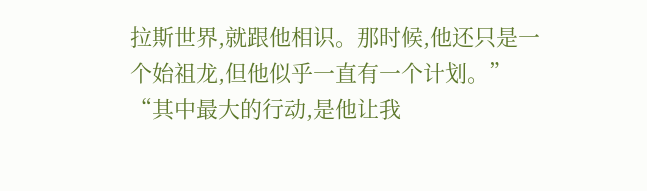拉斯世界,就跟他相识。那时候,他还只是一个始祖龙,但他似乎一直有一个计划。”
“其中最大的行动,是他让我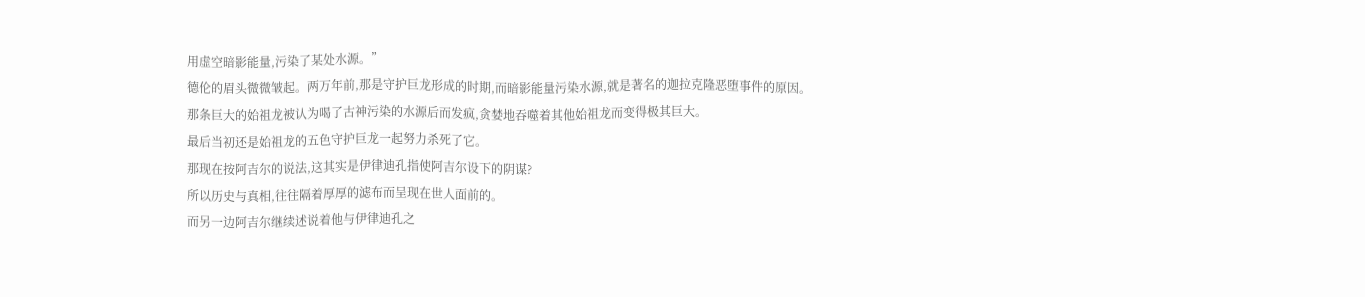用虚空暗影能量,污染了某处水源。”
德伦的眉头微微皱起。两万年前,那是守护巨龙形成的时期,而暗影能量污染水源,就是著名的迦拉克隆恶堕事件的原因。
那条巨大的始祖龙被认为喝了古神污染的水源后而发疯,贪婪地吞噬着其他始祖龙而变得极其巨大。
最后当初还是始祖龙的五色守护巨龙一起努力杀死了它。
那现在按阿吉尔的说法,这其实是伊律迪孔指使阿吉尔设下的阴谋?
所以历史与真相,往往隔着厚厚的滤布而呈现在世人面前的。
而另一边阿吉尔继续述说着他与伊律迪孔之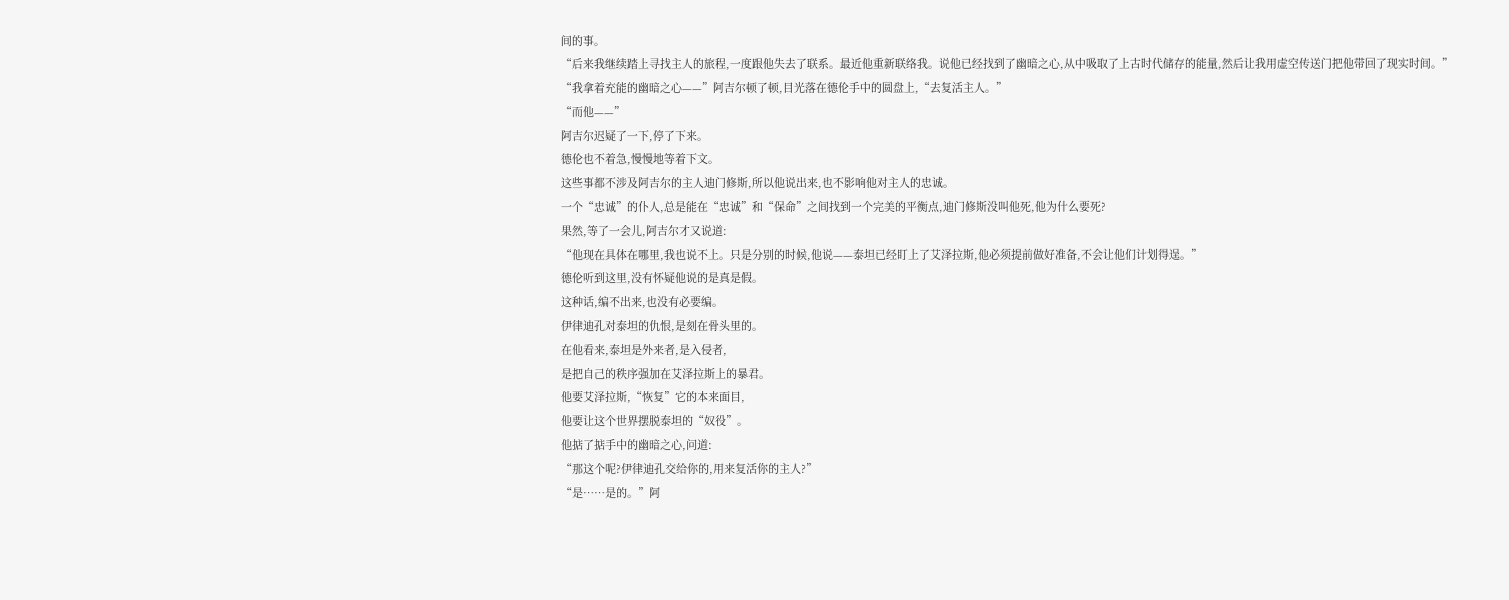间的事。
“后来我继续踏上寻找主人的旅程,一度跟他失去了联系。最近他重新联络我。说他已经找到了幽暗之心,从中吸取了上古时代储存的能量,然后让我用虚空传送门把他带回了现实时间。”
“我拿着充能的幽暗之心——”阿吉尔顿了顿,目光落在德伦手中的圆盘上,“去复活主人。”
“而他——”
阿吉尔迟疑了一下,停了下来。
德伦也不着急,慢慢地等着下文。
这些事都不涉及阿吉尔的主人迪门修斯,所以他说出来,也不影响他对主人的忠诚。
一个“忠诚”的仆人,总是能在“忠诚”和“保命”之间找到一个完美的平衡点,迪门修斯没叫他死,他为什么要死?
果然,等了一会儿,阿吉尔才又说道:
“他现在具体在哪里,我也说不上。只是分别的时候,他说——泰坦已经盯上了艾泽拉斯,他必须提前做好准备,不会让他们计划得逞。”
德伦听到这里,没有怀疑他说的是真是假。
这种话,编不出来,也没有必要编。
伊律迪孔对泰坦的仇恨,是刻在骨头里的。
在他看来,泰坦是外来者,是入侵者,
是把自己的秩序强加在艾泽拉斯上的暴君。
他要艾泽拉斯,“恢复”它的本来面目,
他要让这个世界摆脱泰坦的“奴役”。
他掂了掂手中的幽暗之心,问道:
“那这个呢?伊律迪孔交给你的,用来复活你的主人?”
“是……是的。”阿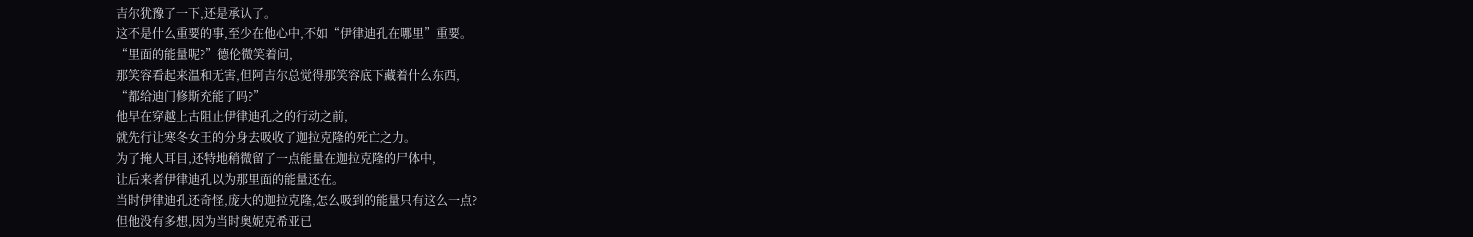吉尔犹豫了一下,还是承认了。
这不是什么重要的事,至少在他心中,不如“伊律迪孔在哪里”重要。
“里面的能量呢?”德伦微笑着问,
那笑容看起来温和无害,但阿吉尔总觉得那笑容底下藏着什么东西,
“都给迪门修斯充能了吗?”
他早在穿越上古阻止伊律迪孔之的行动之前,
就先行让寒冬女王的分身去吸收了迦拉克隆的死亡之力。
为了掩人耳目,还特地稍微留了一点能量在迦拉克隆的尸体中,
让后来者伊律迪孔以为那里面的能量还在。
当时伊律迪孔还奇怪,庞大的迦拉克隆,怎么吸到的能量只有这么一点?
但他没有多想,因为当时奥妮克希亚已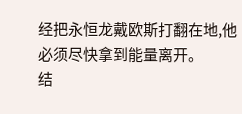经把永恒龙戴欧斯打翻在地,他必须尽快拿到能量离开。
结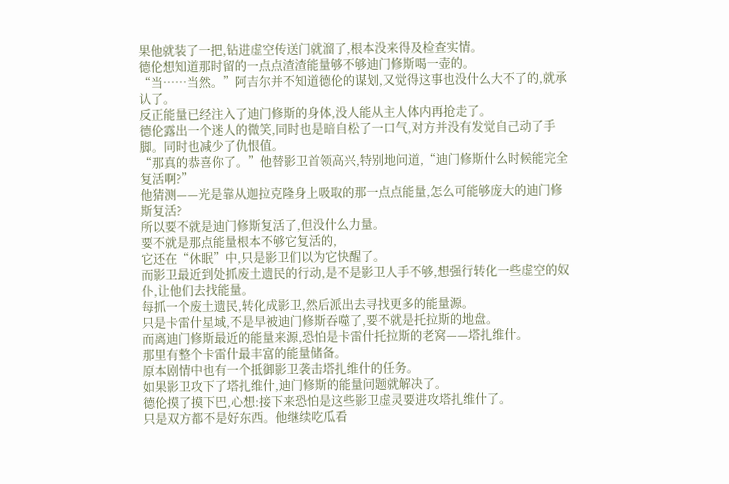果他就装了一把,钻进虚空传送门就溜了,根本没来得及检查实情。
德伦想知道那时留的一点点渣渣能量够不够迪门修斯喝一壶的。
“当……当然。”阿吉尔并不知道德伦的谋划,又觉得这事也没什么大不了的,就承认了。
反正能量已经注入了迪门修斯的身体,没人能从主人体内再抢走了。
德伦露出一个迷人的微笑,同时也是暗自松了一口气,对方并没有发觉自己动了手脚。同时也减少了仇恨值。
“那真的恭喜你了。”他替影卫首领高兴,特别地问道,“迪门修斯什么时候能完全复活啊?”
他猜测——光是靠从迦拉克隆身上吸取的那一点点能量,怎么可能够庞大的迪门修斯复活?
所以要不就是迪门修斯复活了,但没什么力量。
要不就是那点能量根本不够它复活的,
它还在“休眠”中,只是影卫们以为它快醒了。
而影卫最近到处抓废土遗民的行动,是不是影卫人手不够,想强行转化一些虚空的奴仆,让他们去找能量。
每抓一个废土遗民,转化成影卫,然后派出去寻找更多的能量源。
只是卡雷什星域,不是早被迪门修斯吞噬了,要不就是托拉斯的地盘。
而离迪门修斯最近的能量来源,恐怕是卡雷什托拉斯的老窝——塔扎维什。
那里有整个卡雷什最丰富的能量储备。
原本剧情中也有一个抵御影卫袭击塔扎维什的任务。
如果影卫攻下了塔扎维什,迪门修斯的能量问题就解决了。
德伦摸了摸下巴,心想:接下来恐怕是这些影卫虚灵要进攻塔扎维什了。
只是双方都不是好东西。他继续吃瓜看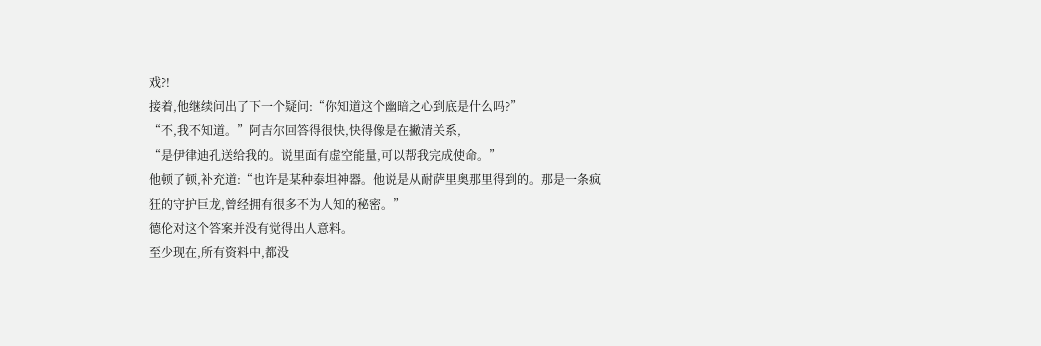戏?!
接着,他继续问出了下一个疑问:“你知道这个幽暗之心到底是什么吗?”
“不,我不知道。”阿吉尔回答得很快,快得像是在撇清关系,
“是伊律迪孔送给我的。说里面有虚空能量,可以帮我完成使命。”
他顿了顿,补充道:“也许是某种泰坦神器。他说是从耐萨里奥那里得到的。那是一条疯狂的守护巨龙,曾经拥有很多不为人知的秘密。”
德伦对这个答案并没有觉得出人意料。
至少现在,所有资料中,都没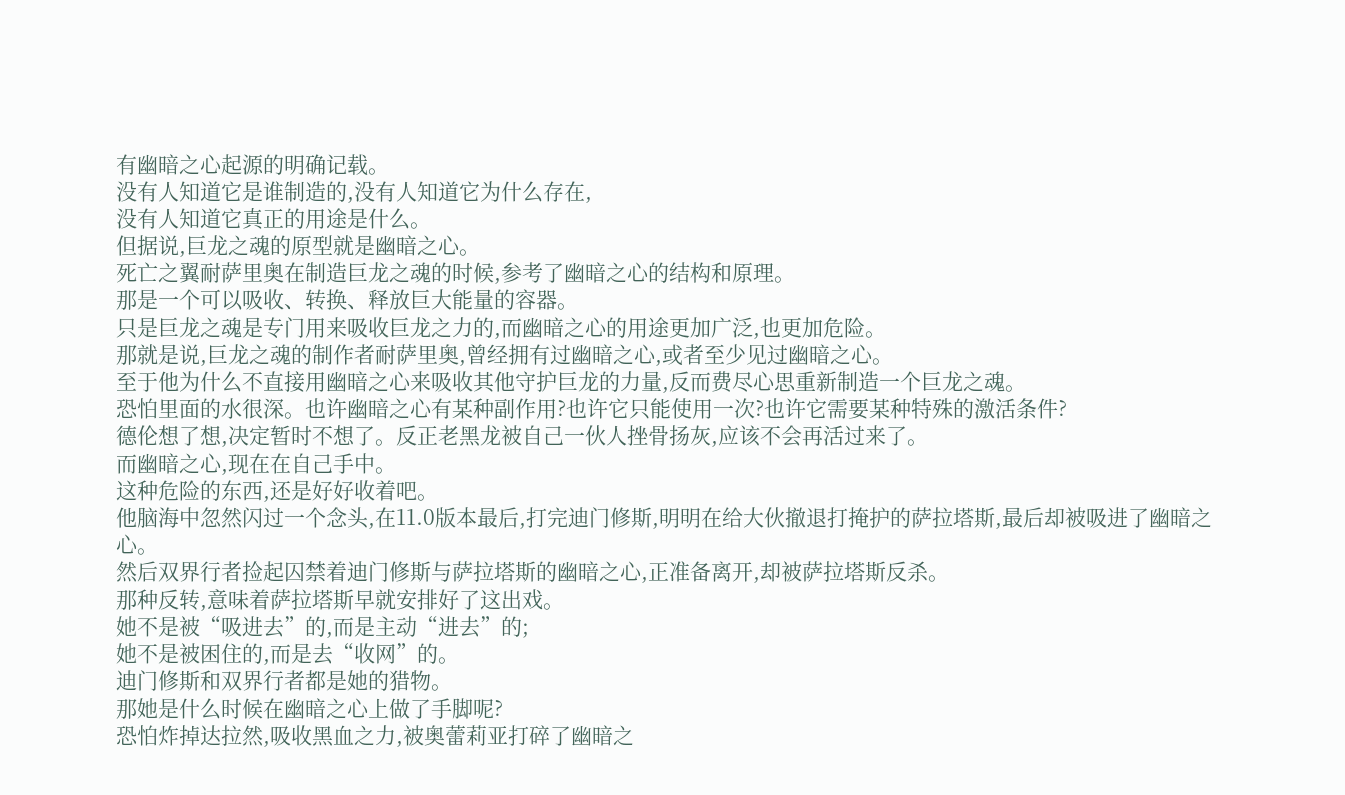有幽暗之心起源的明确记载。
没有人知道它是谁制造的,没有人知道它为什么存在,
没有人知道它真正的用途是什么。
但据说,巨龙之魂的原型就是幽暗之心。
死亡之翼耐萨里奥在制造巨龙之魂的时候,参考了幽暗之心的结构和原理。
那是一个可以吸收、转换、释放巨大能量的容器。
只是巨龙之魂是专门用来吸收巨龙之力的,而幽暗之心的用途更加广泛,也更加危险。
那就是说,巨龙之魂的制作者耐萨里奥,曾经拥有过幽暗之心,或者至少见过幽暗之心。
至于他为什么不直接用幽暗之心来吸收其他守护巨龙的力量,反而费尽心思重新制造一个巨龙之魂。
恐怕里面的水很深。也许幽暗之心有某种副作用?也许它只能使用一次?也许它需要某种特殊的激活条件?
德伦想了想,决定暂时不想了。反正老黑龙被自己一伙人挫骨扬灰,应该不会再活过来了。
而幽暗之心,现在在自己手中。
这种危险的东西,还是好好收着吧。
他脑海中忽然闪过一个念头,在11.0版本最后,打完迪门修斯,明明在给大伙撤退打掩护的萨拉塔斯,最后却被吸进了幽暗之心。
然后双界行者捡起囚禁着迪门修斯与萨拉塔斯的幽暗之心,正准备离开,却被萨拉塔斯反杀。
那种反转,意味着萨拉塔斯早就安排好了这出戏。
她不是被“吸进去”的,而是主动“进去”的;
她不是被困住的,而是去“收网”的。
迪门修斯和双界行者都是她的猎物。
那她是什么时候在幽暗之心上做了手脚呢?
恐怕炸掉达拉然,吸收黑血之力,被奥蕾莉亚打碎了幽暗之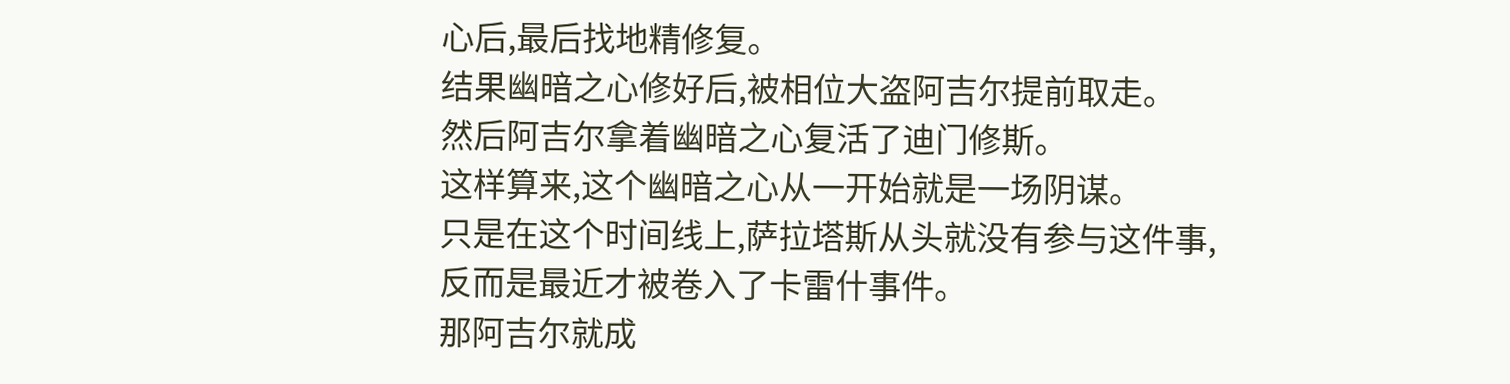心后,最后找地精修复。
结果幽暗之心修好后,被相位大盗阿吉尔提前取走。
然后阿吉尔拿着幽暗之心复活了迪门修斯。
这样算来,这个幽暗之心从一开始就是一场阴谋。
只是在这个时间线上,萨拉塔斯从头就没有参与这件事,
反而是最近才被卷入了卡雷什事件。
那阿吉尔就成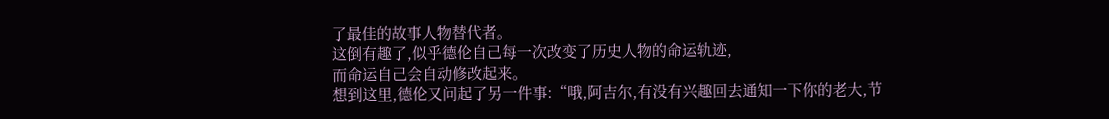了最佳的故事人物替代者。
这倒有趣了,似乎德伦自己每一次改变了历史人物的命运轨迹,
而命运自己会自动修改起来。
想到这里,德伦又问起了另一件事:“哦,阿吉尔,有没有兴趣回去通知一下你的老大,节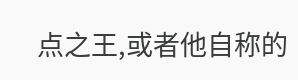点之王,或者他自称的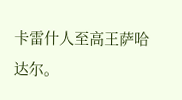卡雷什人至高王萨哈达尔。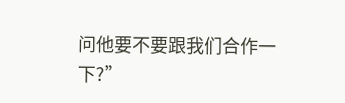问他要不要跟我们合作一下?”